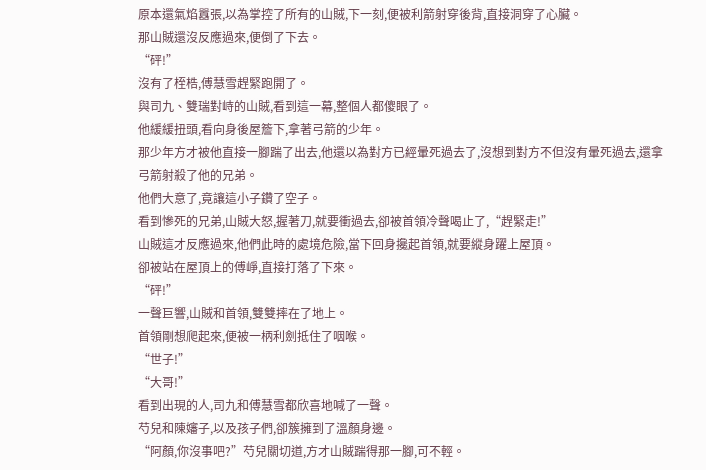原本還氣焰囂張,以為掌控了所有的山賊,下一刻,便被利箭射穿後背,直接洞穿了心臟。
那山賊還沒反應過來,便倒了下去。
“砰!”
沒有了桎梏,傅慧雪趕緊跑開了。
與司九、雙瑞對峙的山賊,看到這一幕,整個人都傻眼了。
他緩緩扭頭,看向身後屋簷下,拿著弓箭的少年。
那少年方才被他直接一腳踹了出去,他還以為對方已經暈死過去了,沒想到對方不但沒有暈死過去,還拿弓箭射殺了他的兄弟。
他們大意了,竟讓這小子鑽了空子。
看到慘死的兄弟,山賊大怒,握著刀,就要衝過去,卻被首領冷聲喝止了,“趕緊走!”
山賊這才反應過來,他們此時的處境危險,當下回身攙起首領,就要縱身躍上屋頂。
卻被站在屋頂上的傅崢,直接打落了下來。
“砰!”
一聲巨響,山賊和首領,雙雙摔在了地上。
首領剛想爬起來,便被一柄利劍抵住了咽喉。
“世子!”
“大哥!”
看到出現的人,司九和傅慧雪都欣喜地喊了一聲。
芍兒和陳嬸子,以及孩子們,卻簇擁到了溫顏身邊。
“阿顏,你沒事吧?”芍兒關切道,方才山賊踹得那一腳,可不輕。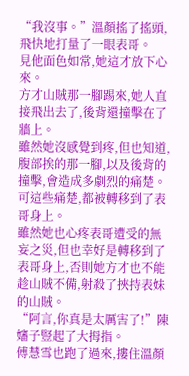“我沒事。”溫顏搖了搖頭,飛快地打量了一眼表哥。
見他面色如常,她這才放下心來。
方才山賊那一腳踢來,她人直接飛出去了,後背還撞擊在了牆上。
雖然她沒感覺到疼,但也知道,腹部挨的那一腳,以及後背的撞擊,會造成多劇烈的痛楚。
可這些痛楚,都被轉移到了表哥身上。
雖然她也心疼表哥遭受的無妄之災,但也幸好是轉移到了表哥身上,否則她方才也不能趁山賊不備,射殺了挾持表妹的山賊。
“阿言,你真是太厲害了!”陳嬸子豎起了大拇指。
傅慧雪也跑了過來,摟住溫顏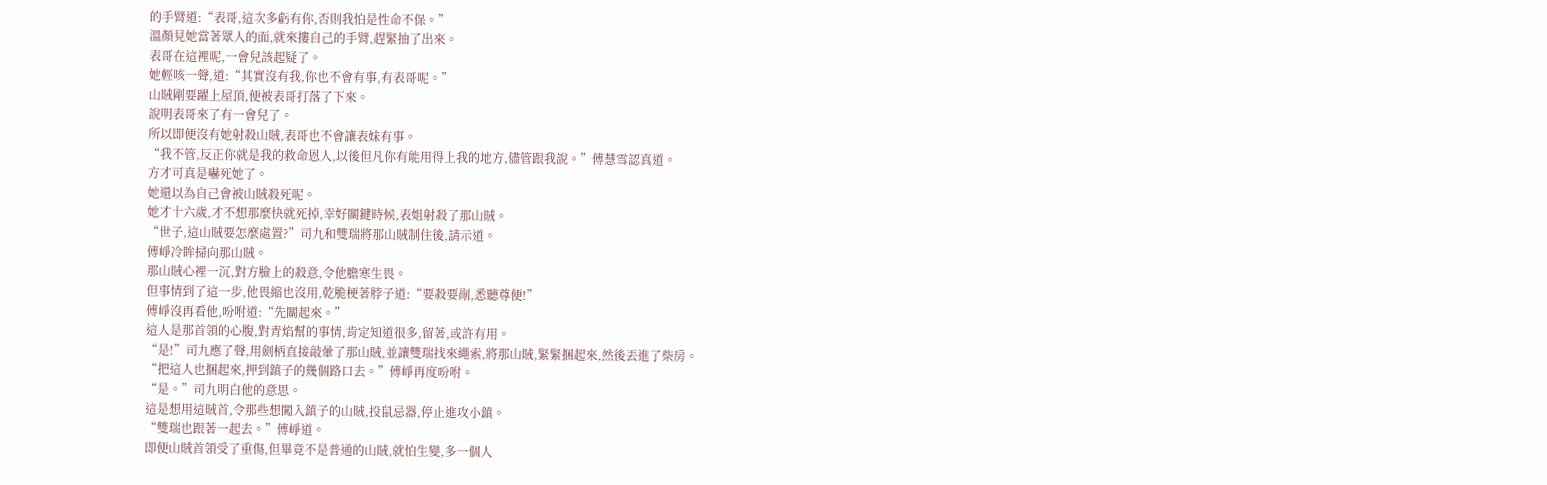的手臂道:“表哥,這次多虧有你,否則我怕是性命不保。”
溫顏見她當著眾人的面,就來摟自己的手臂,趕緊抽了出來。
表哥在這裡呢,一會兒該起疑了。
她輕咳一聲,道:“其實沒有我,你也不會有事,有表哥呢。”
山賊剛要躍上屋頂,便被表哥打落了下來。
說明表哥來了有一會兒了。
所以即便沒有她射殺山賊,表哥也不會讓表妹有事。
“我不管,反正你就是我的救命恩人,以後但凡你有能用得上我的地方,儘管跟我說。”傅慧雪認真道。
方才可真是嚇死她了。
她還以為自己會被山賊殺死呢。
她才十六歲,才不想那麼快就死掉,幸好關鍵時候,表姐射殺了那山賊。
“世子,這山賊要怎麼處置?”司九和雙瑞將那山賊制住後,請示道。
傅崢冷眸掃向那山賊。
那山賊心裡一沉,對方臉上的殺意,令他膽寒生畏。
但事情到了這一步,他畏縮也沒用,乾脆梗著脖子道:“要殺要剮,悉聽尊便!”
傅崢沒再看他,吩咐道:“先關起來。”
這人是那首領的心腹,對青焰幫的事情,肯定知道很多,留著,或許有用。
“是!”司九應了聲,用劍柄直接敲暈了那山賊,並讓雙瑞找來繩索,將那山賊,緊緊捆起來,然後丟進了柴房。
“把這人也捆起來,押到鎮子的幾個路口去。”傅崢再度吩咐。
“是。”司九明白他的意思。
這是想用這賊首,令那些想闖入鎮子的山賊,投鼠忌器,停止進攻小鎮。
“雙瑞也跟著一起去。”傅崢道。
即便山賊首領受了重傷,但畢竟不是普通的山賊,就怕生變,多一個人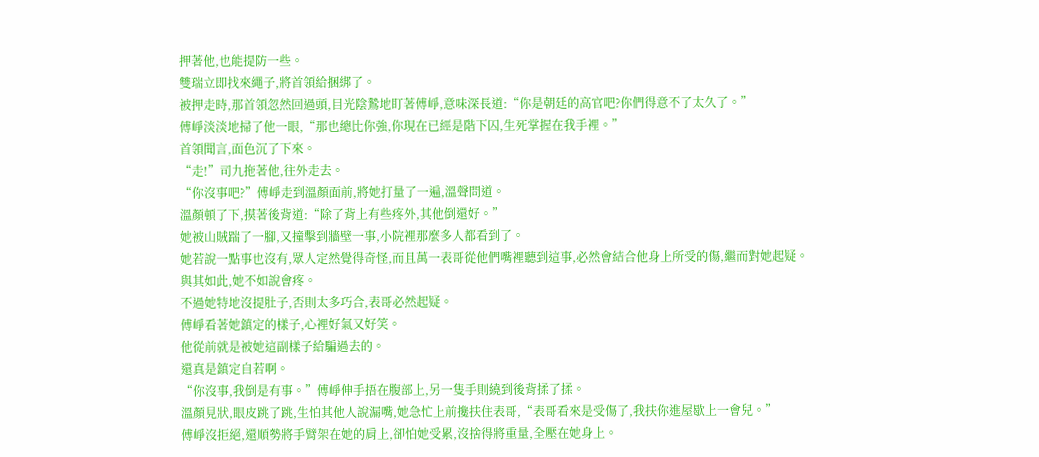押著他,也能提防一些。
雙瑞立即找來繩子,將首領給捆綁了。
被押走時,那首領忽然回過頭,目光陰鷙地盯著傅崢,意味深長道:“你是朝廷的高官吧?你們得意不了太久了。”
傅崢淡淡地掃了他一眼,“那也總比你強,你現在已經是階下囚,生死掌握在我手裡。”
首領聞言,面色沉了下來。
“走!”司九拖著他,往外走去。
“你沒事吧?”傅崢走到溫顏面前,將她打量了一遍,溫聲問道。
溫顏頓了下,摸著後背道:“除了背上有些疼外,其他倒還好。”
她被山賊踹了一腳,又撞擊到牆壁一事,小院裡那麼多人都看到了。
她若說一點事也沒有,眾人定然覺得奇怪,而且萬一表哥從他們嘴裡聽到這事,必然會結合他身上所受的傷,繼而對她起疑。
與其如此,她不如說會疼。
不過她特地沒提肚子,否則太多巧合,表哥必然起疑。
傅崢看著她鎮定的樣子,心裡好氣又好笑。
他從前就是被她這副樣子給騙過去的。
還真是鎮定自若啊。
“你沒事,我倒是有事。”傅崢伸手捂在腹部上,另一隻手則繞到後背揉了揉。
溫顏見狀,眼皮跳了跳,生怕其他人說漏嘴,她急忙上前攙扶住表哥,“表哥看來是受傷了,我扶你進屋歇上一會兒。”
傅崢沒拒絕,還順勢將手臂架在她的肩上,卻怕她受累,沒捨得將重量,全壓在她身上。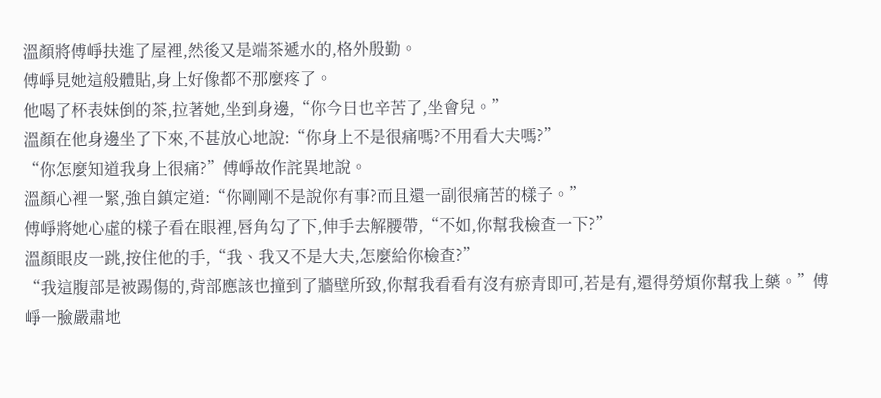溫顏將傅崢扶進了屋裡,然後又是端茶遞水的,格外殷勤。
傅崢見她這般體貼,身上好像都不那麼疼了。
他喝了杯表妹倒的茶,拉著她,坐到身邊,“你今日也辛苦了,坐會兒。”
溫顏在他身邊坐了下來,不甚放心地說:“你身上不是很痛嗎?不用看大夫嗎?”
“你怎麼知道我身上很痛?”傅崢故作詫異地說。
溫顏心裡一緊,強自鎮定道:“你剛剛不是說你有事?而且還一副很痛苦的樣子。”
傅崢將她心虛的樣子看在眼裡,唇角勾了下,伸手去解腰帶,“不如,你幫我檢查一下?”
溫顏眼皮一跳,按住他的手,“我、我又不是大夫,怎麼給你檢查?”
“我這腹部是被踢傷的,背部應該也撞到了牆壁所致,你幫我看看有沒有瘀青即可,若是有,還得勞煩你幫我上藥。”傅崢一臉嚴肅地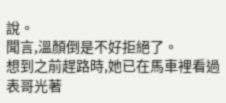說。
聞言,溫顏倒是不好拒絕了。
想到之前趕路時,她已在馬車裡看過表哥光著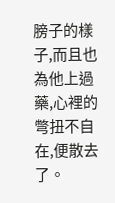膀子的樣子,而且也為他上過藥,心裡的彆扭不自在,便散去了。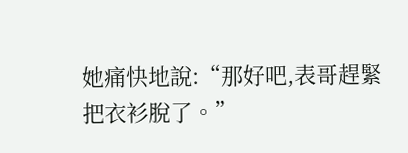她痛快地說:“那好吧,表哥趕緊把衣衫脫了。”